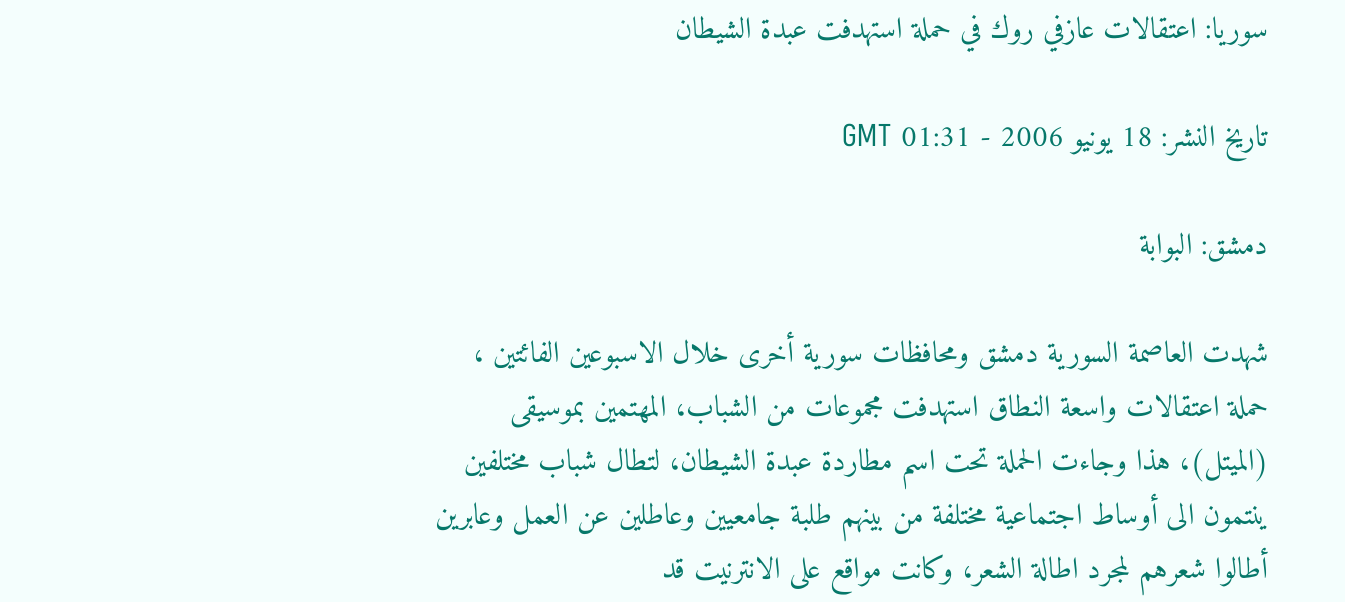سوريا: اعتقالات عازفي روك في حملة استهدفت عبدة الشيطان

تاريخ النشر: 18 يونيو 2006 - 01:31 GMT

دمشق: البوابة

شهدت العاصمة السورية دمشق ومحافظات سورية أخرى خلال الاسبوعين الفائتين ، حملة اعتقالات واسعة النطاق استهدفت مجموعات من الشباب، المهتمين بموسيقى (الميتل)، هذا وجاءت الحملة تحت اسم مطاردة عبدة الشيطان، لتطال شباب مختلفين ينتمون الى أوساط اجتماعية مختلفة من بينهم طلبة جامعيين وعاطلين عن العمل وعابرين أطالوا شعرهم لمجرد اطالة الشعر، وكانت مواقع على الانترنيت قد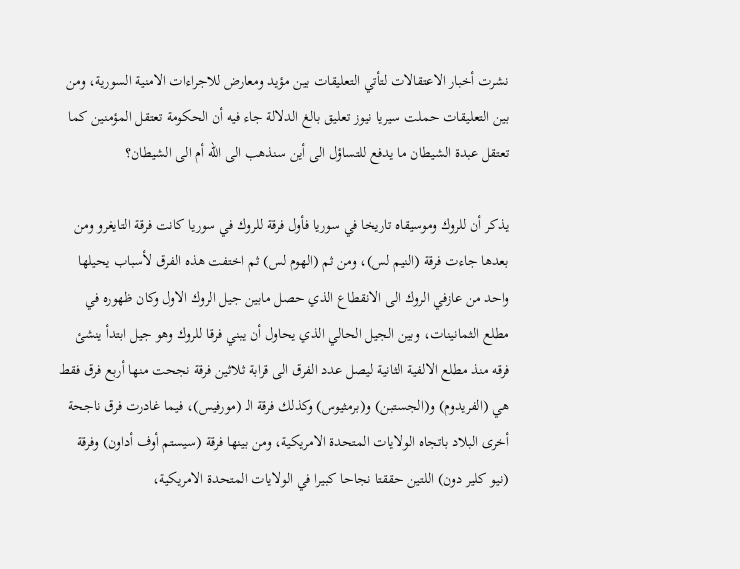نشرت أخبار الاعتقالات لتأتي التعليقات بين مؤيد ومعارض للاجراءات الامنية السورية، ومن بين التعليقات حملت سيريا نيوز تعليق بالغ الدلالة جاء فيه أن الحكومة تعتقل المؤمنين كما تعتقل عبدة الشيطان ما يدفع للتساؤل الى أين سنذهب الى الله أم الى الشيطان؟

يذكر أن للروك وموسيقاه تاريخا في سوريا فأول فرقة للروك في سوريا كانت فرقة التايغرو ومن بعدها جاءت فرقة (النيم لس)، ومن ثم (الهوم لس) ثم اختفت هذه الفرق لأسباب يحيلها واحد من عازفي الروك الى الانقطاع الذي حصل مابين جيل الروك الاول وكان ظهوره في مطلع الثمانينات، وبين الجيل الحالي الذي يحاول أن يبني فرقا للروك وهو جيل ابتدأ ينشئ فرقه منذ مطلع الالفية الثانية ليصل عدد الفرق الى قرابة ثلاثين فرقة نجحت منها أربع فرق فقط هي (الفريدوم) و(الجستبن) و(برمثيوس) وكذلك فرقة الـ (مورفيس)، فيما غادرت فرق ناجحة أخرى البلاد باتجاه الولايات المتحدة الامريكية، ومن بينها فرقة (سيستم أوف أداون) وفرقة (نيو كلير دون) اللتين حققتا نجاحا كبيرا في الولايات المتحدة الامريكية،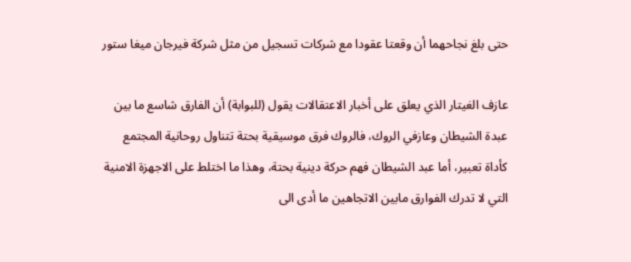حتى بلغ نجاحهما أن وقعتا عقودا مع شركات تسجيل من مثل شركة فيرجان ميغا ستور

عازف الغيتار الذي يعلق على أخبار الاعتقالات يقول (للبوابة) أن الفارق شاسع ما بين عبدة الشيطان وعازفي الروك، فالروك فرق موسيقية بحتة تتناول روحانية المجتمع كأداة تعبير، أما عبد الشيطان فهم حركة دينية بحتة، وهذا ما اختلط على الاجهزة الامنية التي لا تدرك الفوارق مابين الاتجاهين ما أدى الى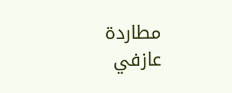مطاردة عازفي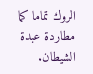الروك تماما كما مطاردة عبدة الشيطان.